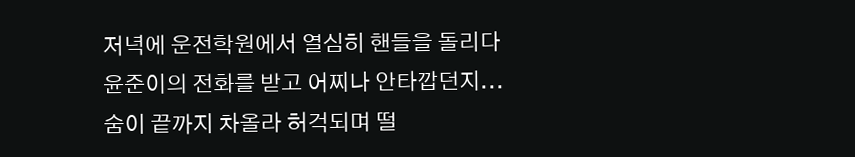저녁에 운전학원에서 열심히 핸들을 돌리다
윤준이의 전화를 받고 어찌나 안타깝던지...
숨이 끝까지 차올라 허걱되며 떨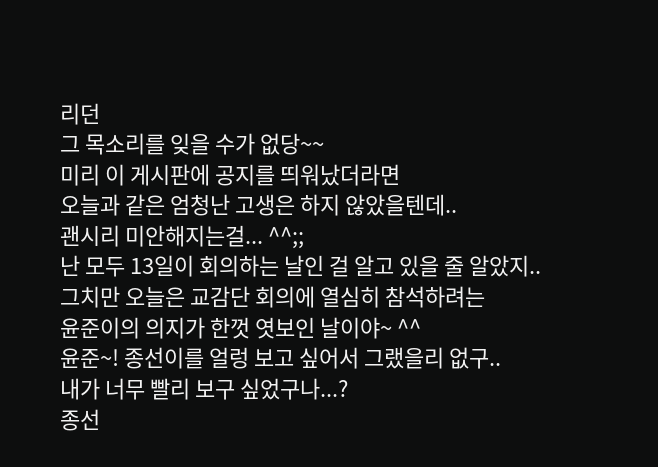리던
그 목소리를 잊을 수가 없당~~
미리 이 게시판에 공지를 띄워났더라면
오늘과 같은 엄청난 고생은 하지 않았을텐데..
괜시리 미안해지는걸... ^^;;
난 모두 13일이 회의하는 날인 걸 알고 있을 줄 알았지..
그치만 오늘은 교감단 회의에 열심히 참석하려는
윤준이의 의지가 한껏 엿보인 날이야~ ^^
윤준~! 종선이를 얼렁 보고 싶어서 그랬을리 없구..
내가 너무 빨리 보구 싶었구나...?
종선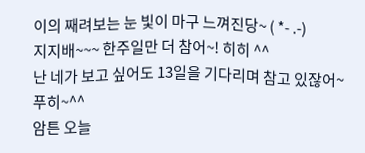이의 째려보는 눈 빛이 마구 느껴진당~ ( *- .-)
지지배~~~ 한주일만 더 참어~! 히히 ^^
난 네가 보고 싶어도 13일을 기다리며 참고 있잖어~
푸히~^^
암튼 오늘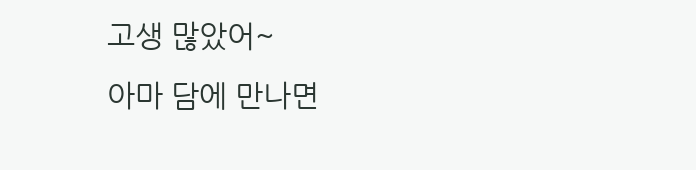고생 많았어~
아마 담에 만나면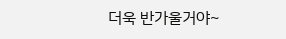더욱 반가울거야~